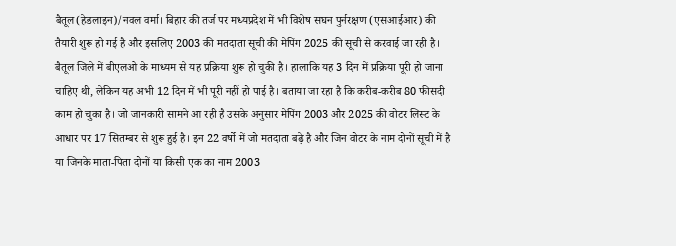बैतूल(हेडलाइन)/नवल वर्मा। बिहार की तर्ज पर मध्यप्रदेश में भी विशेष सघन पुर्नरक्षण (एसआईआर) की तैयारी शुरू हो गई है और इसलिए 2003 की मतदाता सूची की मेपिंग 2025 की सूची से करवाई जा रही है। बैतूल जिले में बीएलओ के माध्यम से यह प्रक्रिया शुरू हो चुकी है। हालाकि यह 3 दिन में प्रक्रिया पूरी हो जाना चाहिए थी, लेकिन यह अभी 12 दिन में भी पूरी नहीं हो पाई है। बताया जा रहा है कि करीब-करीब 80 फीसदी काम हो चुका है। जो जानकारी सामने आ रही है उसके अनुसार मेपिंग 2003 और 2025 की वोटर लिस्ट के आधार पर 17 सितम्बर से शुरू हुई है। इन 22 वर्षो में जो मतदाता बढ़े है और जिन वोटर के नाम दोनों सूची में है या जिनके माता-पिता दोनों या किसी एक का नाम 2003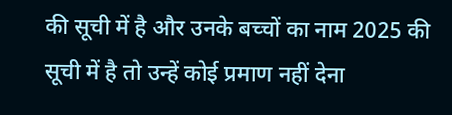की सूची में है और उनके बच्चों का नाम 2025 की सूची में है तो उन्हें कोई प्रमाण नहीं देना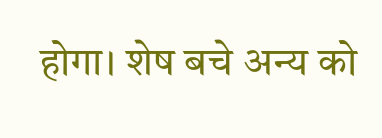होगा। शेष बचे अन्य को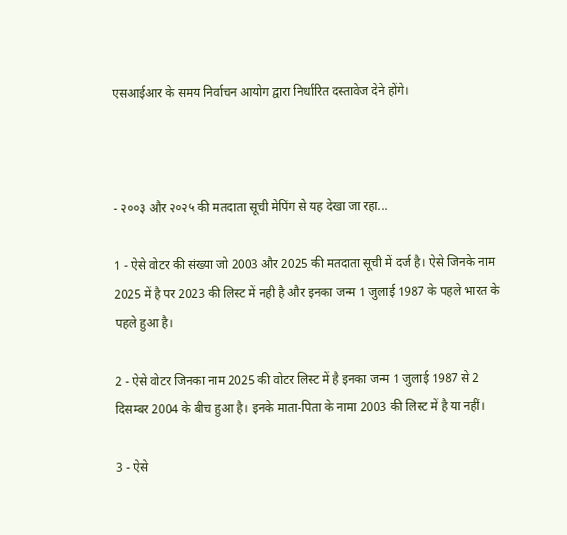एसआईआर के समय निर्वाचन आयोग द्वारा निर्धारित दस्तावेज देने होंगे।



- २००३ और २०२५ की मतदाता सूची मेपिंग से यह देखा जा रहा...

1 - ऐसे वोटर की संख्या जो 2003 और 2025 की मतदाता सूची में दर्ज है। ऐसे जिनके नाम 2025 में है पर 2023 की लिस्ट में नही है और इनका जन्म 1 जुलाई 1987 के पहले भारत के पहले हुआ है।

2 - ऐसे वोटर जिनका नाम 2025 की वोटर लिस्ट में है इनका जन्म 1 जुलाई 1987 से 2 दिसम्बर 2004 के बीच हुआ है। इनके माता-पिता के नामा 2003 की लिस्ट में है या नहीं।

3 - ऐसे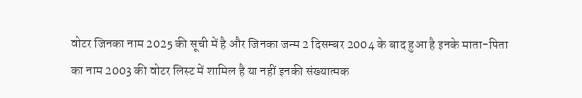वोटर जिनका नाम 2025 की सूची में है और जिनका जन्म 2 दिसम्बर 2004 के बाद हुआ है इनके माता-पिता का नाम 2003 की वोटर लिस्ट में शामिल है या नहीं इनकी संख्यात्मक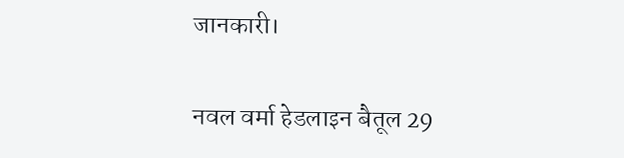जानकारी।

नवल वर्मा हेडलाइन बैतूल 29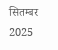सितम्बर 2025